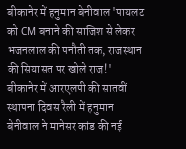बीकानेर में हनुमान बेनीवाल 'पायलट को CM बनाने की साजिश से लेकर भजनलाल की पनौती तक, राजस्थान की सियासत पर खोले राज!'
बीकानेर में आरएलपी की सातवीं स्थापना दिवस रैली में हनुमान बेनीवाल ने मानेसर कांड की नई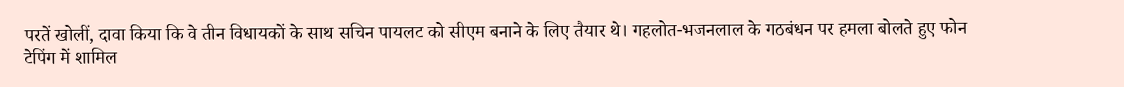परतें खोलीं, दावा किया कि वे तीन विधायकों के साथ सचिन पायलट को सीएम बनाने के लिए तैयार थे। गहलोत-भजनलाल के गठबंधन पर हमला बोलते हुए फोन टेपिंग में शामिल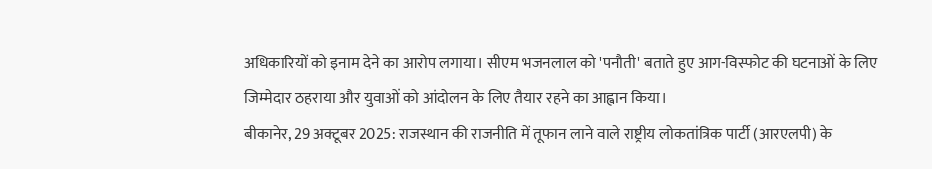अधिकारियों को इनाम देने का आरोप लगाया। सीएम भजनलाल को 'पनौती' बताते हुए आग-विस्फोट की घटनाओं के लिए जिम्मेदार ठहराया और युवाओं को आंदोलन के लिए तैयार रहने का आह्वान किया।
बीकानेर, 29 अक्टूबर 2025: राजस्थान की राजनीति में तूफान लाने वाले राष्ट्रीय लोकतांत्रिक पार्टी (आरएलपी) के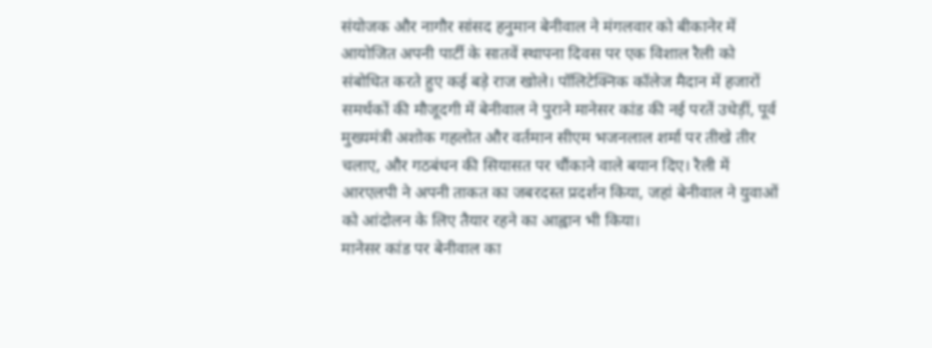संयोजक और नागौर सांसद हनुमान बेनीवाल ने मंगलवार को बीकानेर में आयोजित अपनी पार्टी के सातवें स्थापना दिवस पर एक विशाल रैली को संबोधित करते हुए कई बड़े राज खोले। पॉलिटेक्निक कॉलेज मैदान में हजारों समर्थकों की मौजूदगी में बेनीवाल ने पुराने मानेसर कांड की नई परतें उधेड़ीं, पूर्व मुख्यमंत्री अशोक गहलोत और वर्तमान सीएम भजनलाल शर्मा पर तीखे तीर चलाए, और गठबंधन की सियासत पर चौंकाने वाले बयान दिए। रैली में आरएलपी ने अपनी ताकत का जबरदस्त प्रदर्शन किया, जहां बेनीवाल ने युवाओं को आंदोलन के लिए तैयार रहने का आह्वान भी किया।
मानेसर कांड पर बेनीवाल का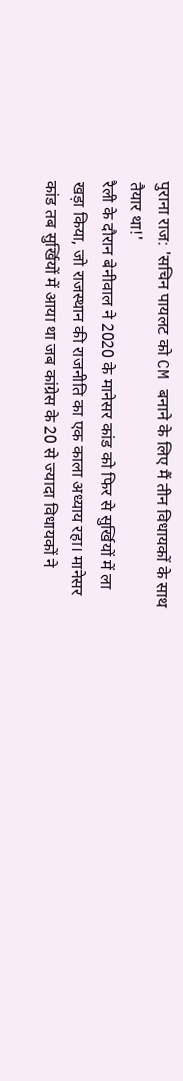पुराना राज: 'सचिन पायलट को CM बनाने के लिए मैं तीन विधायकों के साथ तैयार था!'
रैली के दौरान बेनीवाल ने 2020 के मानेसर कांड को फिर से सुर्खियों में ला खड़ा किया, जो राजस्थान की राजनीति का एक काला अध्याय रहा। मानेसर कांड तब सुर्खियों में आया था जब कांग्रेस के 20 से ज्यादा विधायकों ने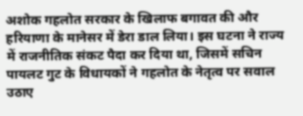अशोक गहलोत सरकार के खिलाफ बगावत की और हरियाणा के मानेसर में डेरा डाल लिया। इस घटना ने राज्य में राजनीतिक संकट पैदा कर दिया था, जिसमें सचिन पायलट गुट के विधायकों ने गहलोत के नेतृत्व पर सवाल उठाए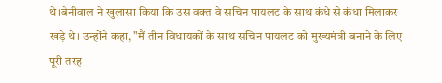थे।बेनीवाल ने खुलासा किया कि उस वक्त वे सचिन पायलट के साथ कंधे से कंधा मिलाकर खड़े थे। उन्होंने कहा, "मैं तीन विधायकों के साथ सचिन पायलट को मुख्यमंत्री बनाने के लिए पूरी तरह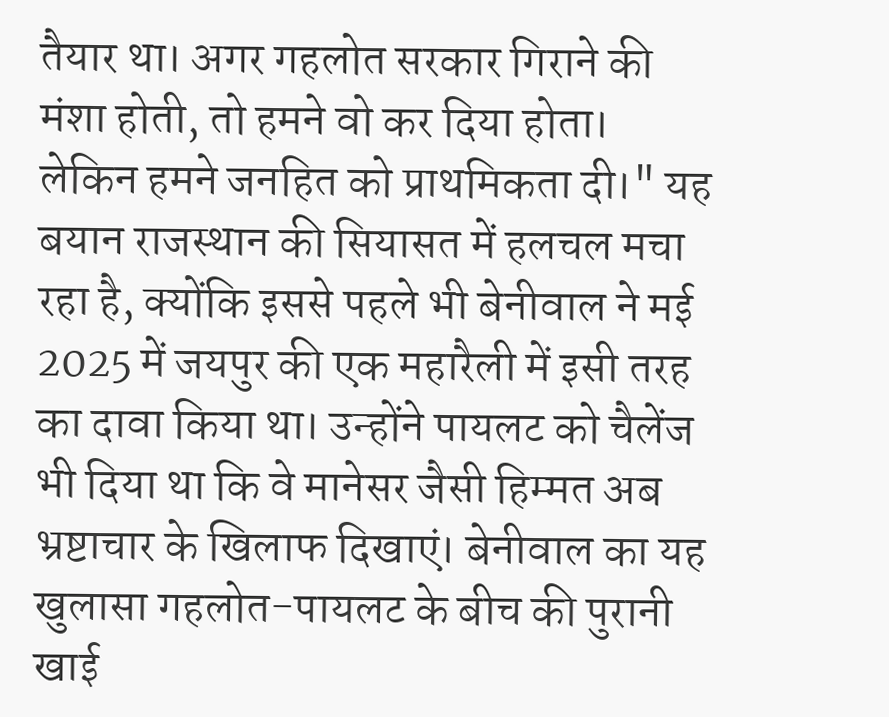तैयार था। अगर गहलोत सरकार गिराने की मंशा होती, तो हमने वो कर दिया होता। लेकिन हमने जनहित को प्राथमिकता दी।" यह बयान राजस्थान की सियासत में हलचल मचा रहा है, क्योंकि इससे पहले भी बेनीवाल ने मई 2025 में जयपुर की एक महारैली में इसी तरह का दावा किया था। उन्होंने पायलट को चैलेंज भी दिया था कि वे मानेसर जैसी हिम्मत अब भ्रष्टाचार के खिलाफ दिखाएं। बेनीवाल का यह खुलासा गहलोत-पायलट के बीच की पुरानी खाई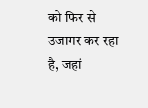को फिर से उजागर कर रहा है, जहां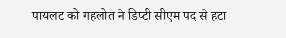पायलट को गहलोत ने डिप्टी सीएम पद से हटा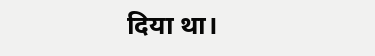दिया था।